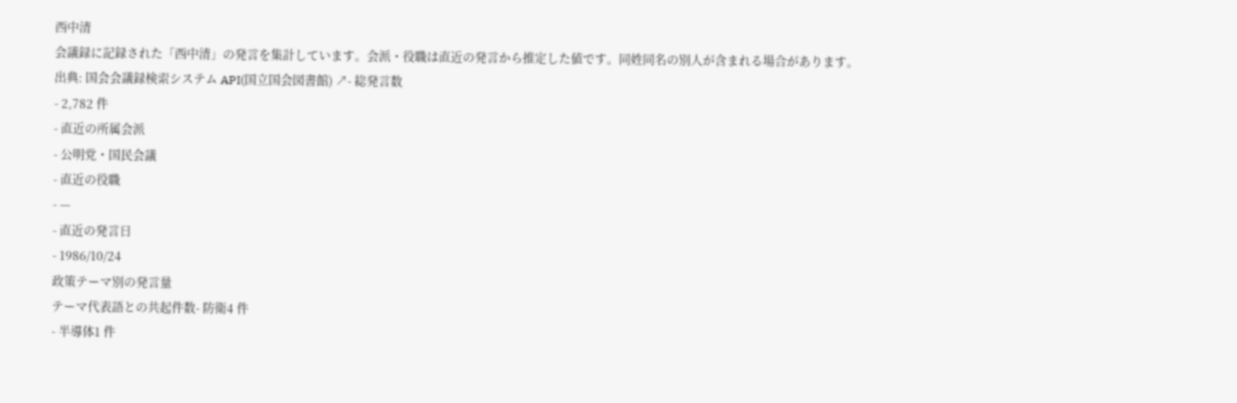西中清
会議録に記録された「西中清」の発言を集計しています。会派・役職は直近の発言から推定した値です。同姓同名の別人が含まれる場合があります。
出典: 国会会議録検索システム API(国立国会図書館) ↗- 総発言数
- 2,782 件
- 直近の所属会派
- 公明党・国民会議
- 直近の役職
- —
- 直近の発言日
- 1986/10/24
政策テーマ別の発言量
テーマ代表語との共起件数- 防衛4 件
- 半導体1 件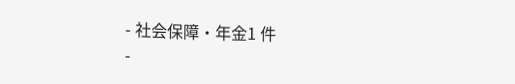- 社会保障・年金1 件
-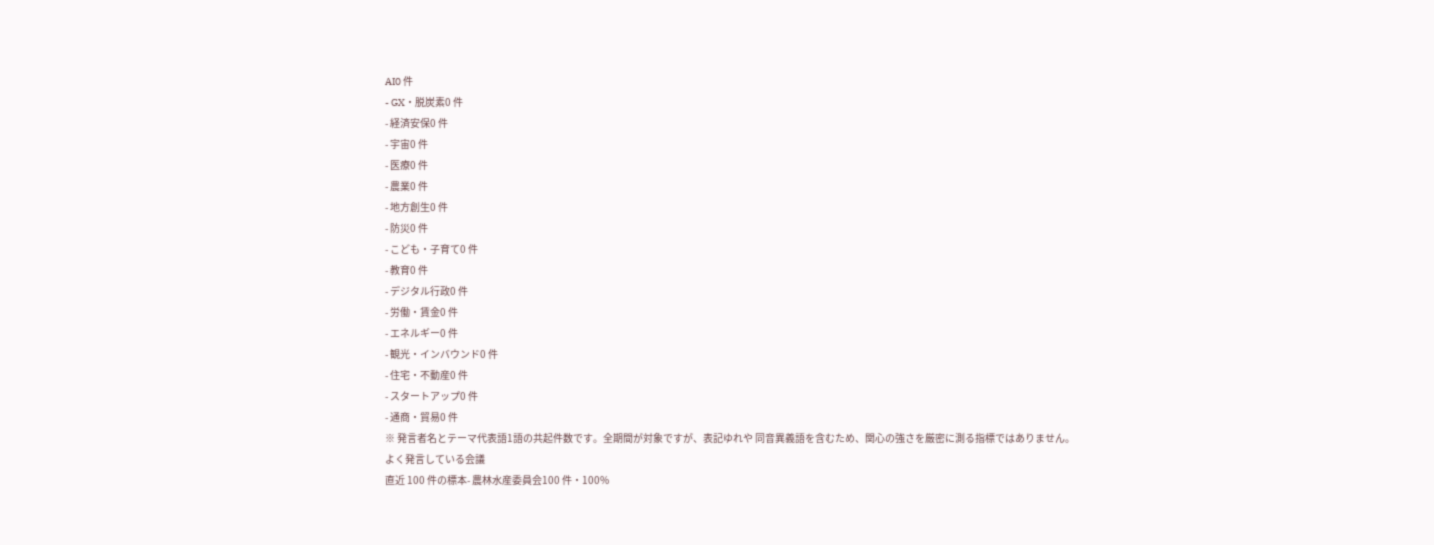AI0 件
- GX・脱炭素0 件
- 経済安保0 件
- 宇宙0 件
- 医療0 件
- 農業0 件
- 地方創生0 件
- 防災0 件
- こども・子育て0 件
- 教育0 件
- デジタル行政0 件
- 労働・賃金0 件
- エネルギー0 件
- 観光・インバウンド0 件
- 住宅・不動産0 件
- スタートアップ0 件
- 通商・貿易0 件
※ 発言者名とテーマ代表語1語の共起件数です。全期間が対象ですが、表記ゆれや 同音異義語を含むため、関心の強さを厳密に測る指標ではありません。
よく発言している会議
直近 100 件の標本- 農林水産委員会100 件・100%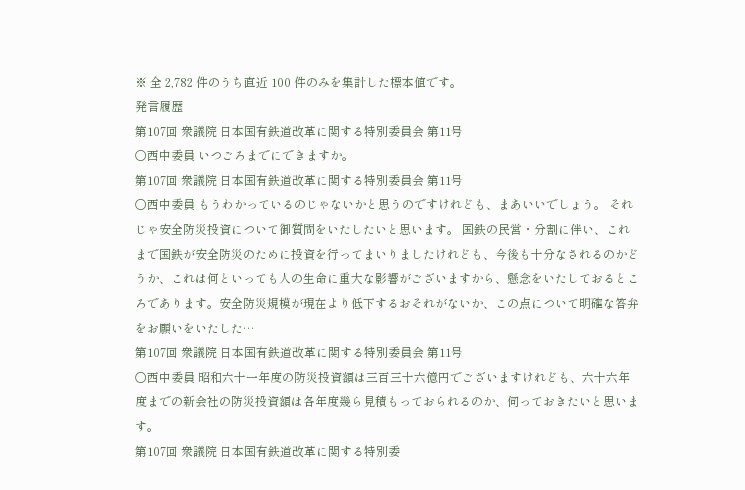※ 全 2,782 件のうち直近 100 件のみを集計した標本値です。
発言履歴
第107回 衆議院 日本国有鉄道改革に関する特別委員会 第11号
○西中委員 いつごろまでにできますか。
第107回 衆議院 日本国有鉄道改革に関する特別委員会 第11号
○西中委員 もうわかっているのじゃないかと思うのですけれども、まあいいでしょう。 それじゃ安全防災投資について御質問をいたしたいと思います。 国鉄の民営・分割に伴い、これまで国鉄が安全防災のために投資を行ってまいりましたけれども、今後も十分なされるのかどうか、これは何といっても人の生命に重大な影響がございますから、懸念をいたしておるところであります。安全防災規模が現在より低下するおそれがないか、この点について明確な答弁をお願いをいたした…
第107回 衆議院 日本国有鉄道改革に関する特別委員会 第11号
○西中委員 昭和六十一年度の防災投資額は三百三十六億円でございますけれども、六十六年度までの新会社の防災投資額は各年度幾ら見積もっておられるのか、伺っておきたいと思います。
第107回 衆議院 日本国有鉄道改革に関する特別委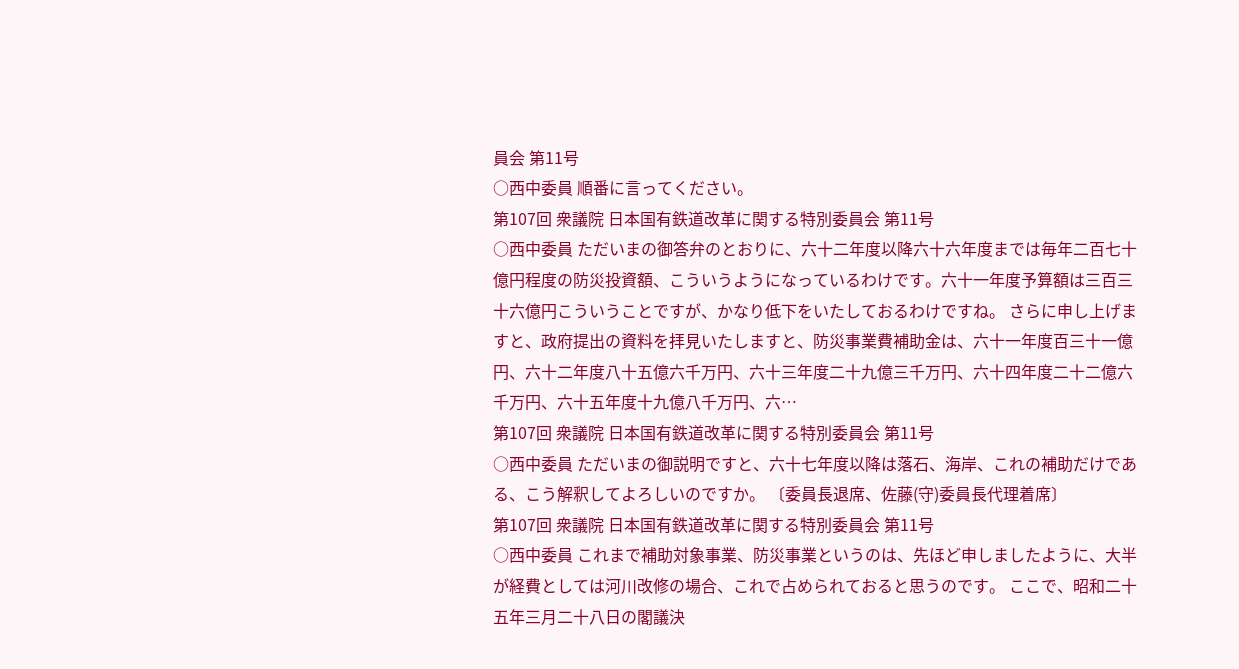員会 第11号
○西中委員 順番に言ってください。
第107回 衆議院 日本国有鉄道改革に関する特別委員会 第11号
○西中委員 ただいまの御答弁のとおりに、六十二年度以降六十六年度までは毎年二百七十億円程度の防災投資額、こういうようになっているわけです。六十一年度予算額は三百三十六億円こういうことですが、かなり低下をいたしておるわけですね。 さらに申し上げますと、政府提出の資料を拝見いたしますと、防災事業費補助金は、六十一年度百三十一億円、六十二年度八十五億六千万円、六十三年度二十九億三千万円、六十四年度二十二億六千万円、六十五年度十九億八千万円、六…
第107回 衆議院 日本国有鉄道改革に関する特別委員会 第11号
○西中委員 ただいまの御説明ですと、六十七年度以降は落石、海岸、これの補助だけである、こう解釈してよろしいのですか。 〔委員長退席、佐藤(守)委員長代理着席〕
第107回 衆議院 日本国有鉄道改革に関する特別委員会 第11号
○西中委員 これまで補助対象事業、防災事業というのは、先ほど申しましたように、大半が経費としては河川改修の場合、これで占められておると思うのです。 ここで、昭和二十五年三月二十八日の閣議決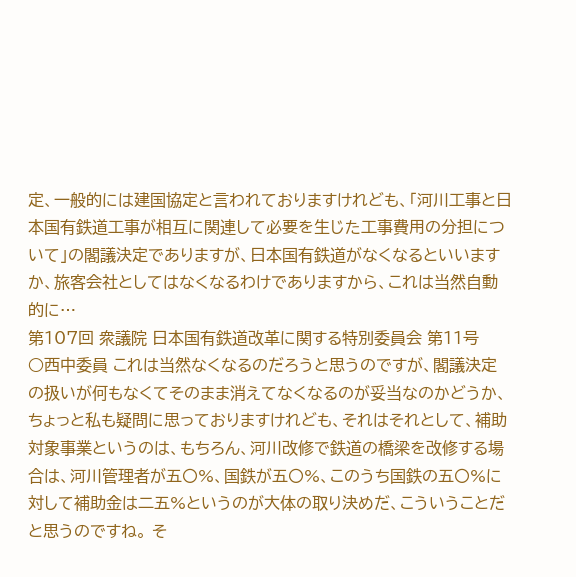定、一般的には建国協定と言われておりますけれども、「河川工事と日本国有鉄道工事が相互に関連して必要を生じた工事費用の分担について」の閣議決定でありますが、日本国有鉄道がなくなるといいますか、旅客会社としてはなくなるわけでありますから、これは当然自動的に…
第107回 衆議院 日本国有鉄道改革に関する特別委員会 第11号
○西中委員 これは当然なくなるのだろうと思うのですが、閣議決定の扱いが何もなくてそのまま消えてなくなるのが妥当なのかどうか、ちょっと私も疑問に思っておりますけれども、それはそれとして、補助対象事業というのは、もちろん、河川改修で鉄道の橋梁を改修する場合は、河川管理者が五〇%、国鉄が五〇%、このうち国鉄の五〇%に対して補助金は二五%というのが大体の取り決めだ、こういうことだと思うのですね。 そ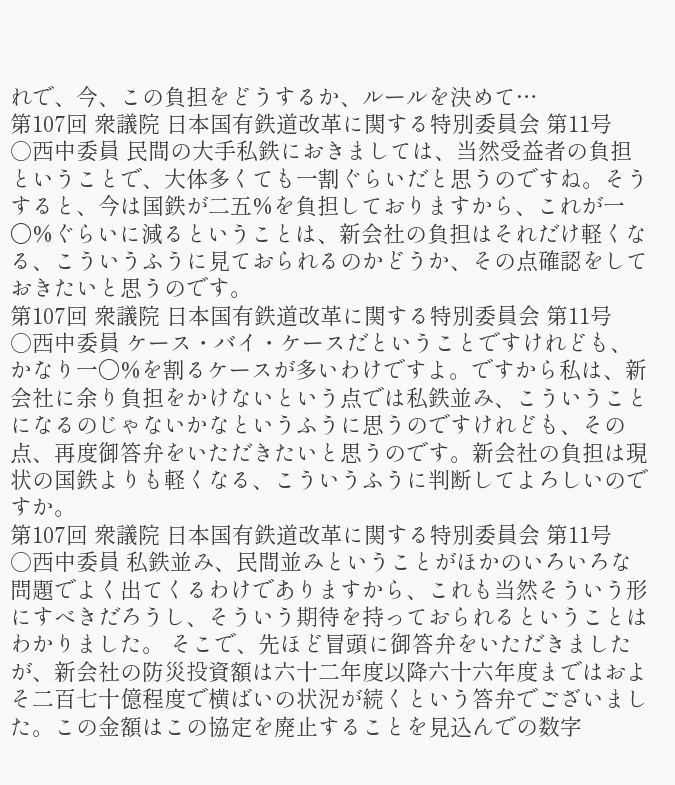れで、今、この負担をどうするか、ルールを決めて…
第107回 衆議院 日本国有鉄道改革に関する特別委員会 第11号
○西中委員 民間の大手私鉄におきましては、当然受益者の負担ということで、大体多くても一割ぐらいだと思うのですね。そうすると、今は国鉄が二五%を負担しておりますから、これが一〇%ぐらいに減るということは、新会社の負担はそれだけ軽くなる、こういうふうに見ておられるのかどうか、その点確認をしておきたいと思うのです。
第107回 衆議院 日本国有鉄道改革に関する特別委員会 第11号
○西中委員 ケース・バイ・ケースだということですけれども、かなり一〇%を割るケースが多いわけですよ。ですから私は、新会社に余り負担をかけないという点では私鉄並み、こういうことになるのじゃないかなというふうに思うのですけれども、その点、再度御答弁をいただきたいと思うのです。新会社の負担は現状の国鉄よりも軽くなる、こういうふうに判断してよろしいのですか。
第107回 衆議院 日本国有鉄道改革に関する特別委員会 第11号
○西中委員 私鉄並み、民間並みということがほかのいろいろな問題でよく出てくるわけでありますから、これも当然そういう形にすべきだろうし、そういう期待を持っておられるということはわかりました。 そこで、先ほど冒頭に御答弁をいただきましたが、新会社の防災投資額は六十二年度以降六十六年度まではおよそ二百七十億程度で横ばいの状況が続くという答弁でございました。この金額はこの協定を廃止することを見込んでの数字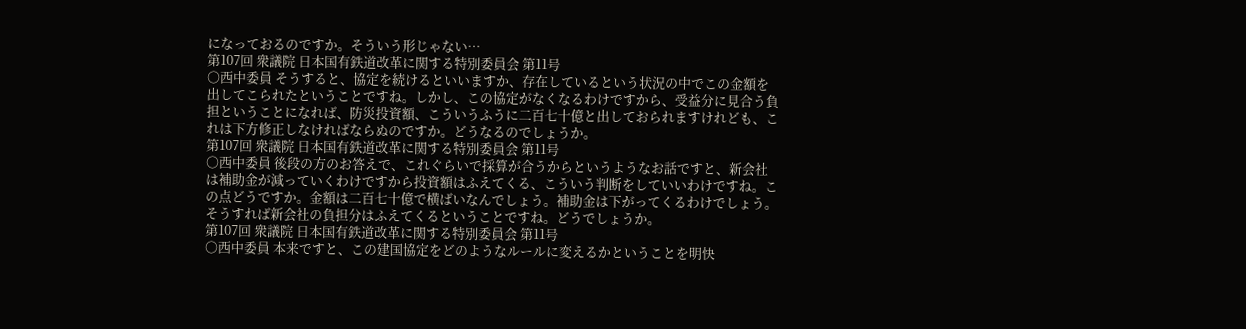になっておるのですか。そういう形じゃない…
第107回 衆議院 日本国有鉄道改革に関する特別委員会 第11号
○西中委員 そうすると、協定を続けるといいますか、存在しているという状況の中でこの金額を出してこられたということですね。しかし、この協定がなくなるわけですから、受益分に見合う負担ということになれば、防災投資額、こういうふうに二百七十億と出しておられますけれども、これは下方修正しなければならぬのですか。どうなるのでしょうか。
第107回 衆議院 日本国有鉄道改革に関する特別委員会 第11号
○西中委員 後段の方のお答えで、これぐらいで採算が合うからというようなお話ですと、新会社は補助金が減っていくわけですから投資額はふえてくる、こういう判断をしていいわけですね。この点どうですか。金額は二百七十億で横ばいなんでしょう。補助金は下がってくるわけでしょう。そうすれば新会社の負担分はふえてくるということですね。どうでしょうか。
第107回 衆議院 日本国有鉄道改革に関する特別委員会 第11号
○西中委員 本来ですと、この建国協定をどのようなルールに変えるかということを明快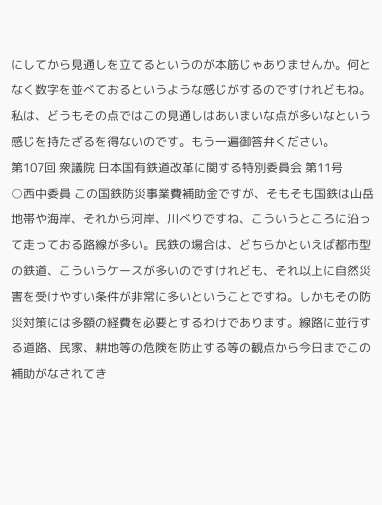にしてから見通しを立てるというのが本筋じゃありませんか。何となく数字を並べておるというような感じがするのですけれどもね。私は、どうもその点ではこの見通しはあいまいな点が多いなという感じを持たざるを得ないのです。もう一遍御答弁ください。
第107回 衆議院 日本国有鉄道改革に関する特別委員会 第11号
○西中委員 この国鉄防災事業費補助金ですが、そもそも国鉄は山岳地帯や海岸、それから河岸、川べりですね、こういうところに沿って走っておる路線が多い。民鉄の場合は、どちらかといえば都市型の鉄道、こういうケースが多いのですけれども、それ以上に自然災害を受けやすい条件が非常に多いということですね。しかもその防災対策には多額の経費を必要とするわけであります。線路に並行する道路、民家、耕地等の危険を防止する等の観点から今日までこの補助がなされてき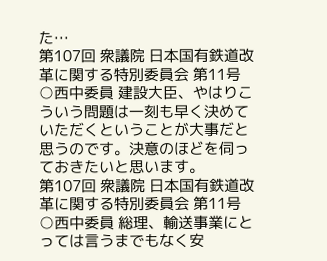た…
第107回 衆議院 日本国有鉄道改革に関する特別委員会 第11号
○西中委員 建設大臣、やはりこういう問題は一刻も早く決めていただくということが大事だと思うのです。決意のほどを伺っておきたいと思います。
第107回 衆議院 日本国有鉄道改革に関する特別委員会 第11号
○西中委員 総理、輸送事業にとっては言うまでもなく安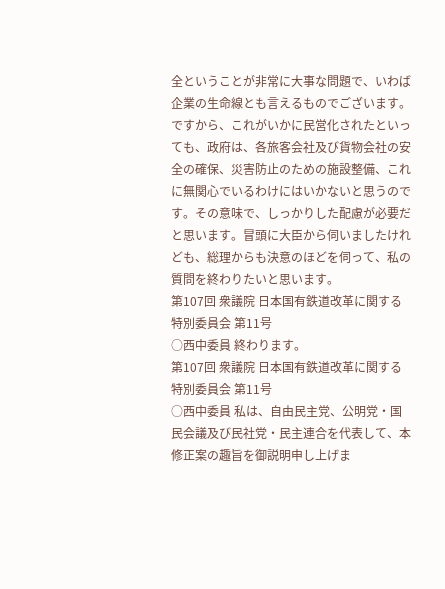全ということが非常に大事な問題で、いわば企業の生命線とも言えるものでございます。ですから、これがいかに民営化されたといっても、政府は、各旅客会社及び貨物会社の安全の確保、災害防止のための施設整備、これに無関心でいるわけにはいかないと思うのです。その意味で、しっかりした配慮が必要だと思います。冒頭に大臣から伺いましたけれども、総理からも決意のほどを伺って、私の質問を終わりたいと思います。
第107回 衆議院 日本国有鉄道改革に関する特別委員会 第11号
○西中委員 終わります。
第107回 衆議院 日本国有鉄道改革に関する特別委員会 第11号
○西中委員 私は、自由民主党、公明党・国民会議及び民社党・民主連合を代表して、本修正案の趣旨を御説明申し上げま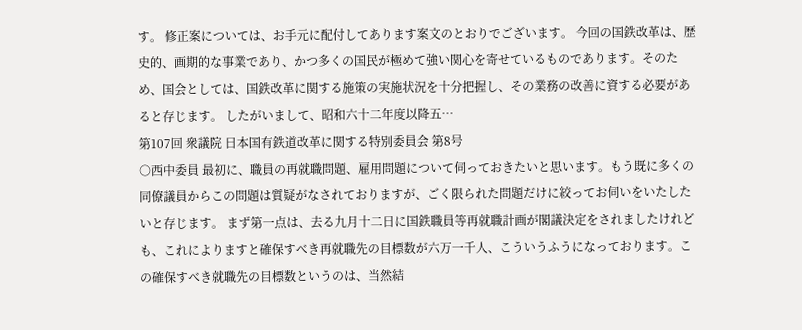す。 修正案については、お手元に配付してあります案文のとおりでございます。 今回の国鉄改革は、歴史的、画期的な事業であり、かつ多くの国民が極めて強い関心を寄せているものであります。そのため、国会としては、国鉄改革に関する施策の実施状況を十分把握し、その業務の改善に資する必要があると存じます。 したがいまして、昭和六十二年度以降五…
第107回 衆議院 日本国有鉄道改革に関する特別委員会 第8号
○西中委員 最初に、職員の再就職問題、雇用問題について伺っておきたいと思います。もう既に多くの同僚議員からこの問題は質疑がなされておりますが、ごく限られた問題だけに絞ってお伺いをいたしたいと存じます。 まず第一点は、去る九月十二日に国鉄職員等再就職計画が閣議決定をされましたけれども、これによりますと確保すべき再就職先の目標数が六万一千人、こういうふうになっております。この確保すべき就職先の目標数というのは、当然結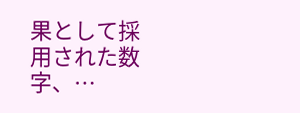果として採用された数字、…